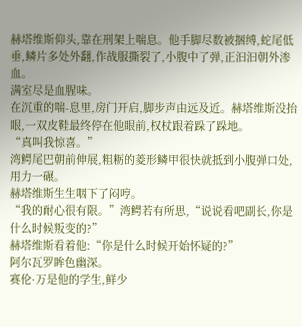赫塔维斯仰头,靠在刑架上喘息。他手脚尽数被捆缚,蛇尾低垂,鳞片多处外翻,作战服撕裂了,小腹中了弹,正汩汩朝外渗血。
满室尽是血腥味。
在沉重的喘-息里,房门开启,脚步声由远及近。赫塔维斯没抬眼,一双皮鞋最终停在他眼前,权杖跟着跺了跺地。
“真叫我惊喜。”
湾鳄尾巴朝前伸展,粗粝的菱形鳞甲很快就抵到小腹弹口处,用力一碾。
赫塔维斯生生咽下了闷哼。
“我的耐心很有限。”湾鳄若有所思,“说说看吧副长,你是什么时候叛变的?”
赫塔维斯看着他:“你是什么时候开始怀疑的?”
阿尔瓦罗眸色幽深。
赛伦·万是他的学生,鲜少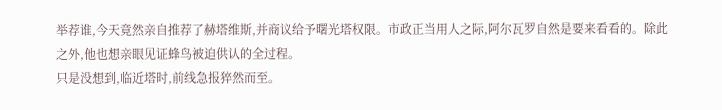举荐谁,今天竟然亲自推荐了赫塔维斯,并商议给予曙光塔权限。市政正当用人之际,阿尔瓦罗自然是要来看看的。除此之外,他也想亲眼见证蜂鸟被迫供认的全过程。
只是没想到,临近塔时,前线急报猝然而至。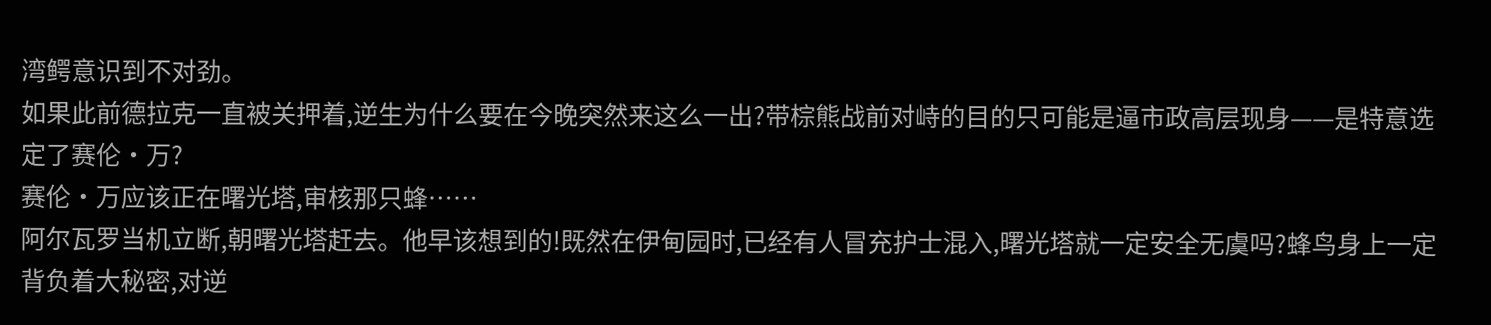湾鳄意识到不对劲。
如果此前德拉克一直被关押着,逆生为什么要在今晚突然来这么一出?带棕熊战前对峙的目的只可能是逼市政高层现身——是特意选定了赛伦·万?
赛伦·万应该正在曙光塔,审核那只蜂……
阿尔瓦罗当机立断,朝曙光塔赶去。他早该想到的!既然在伊甸园时,已经有人冒充护士混入,曙光塔就一定安全无虞吗?蜂鸟身上一定背负着大秘密,对逆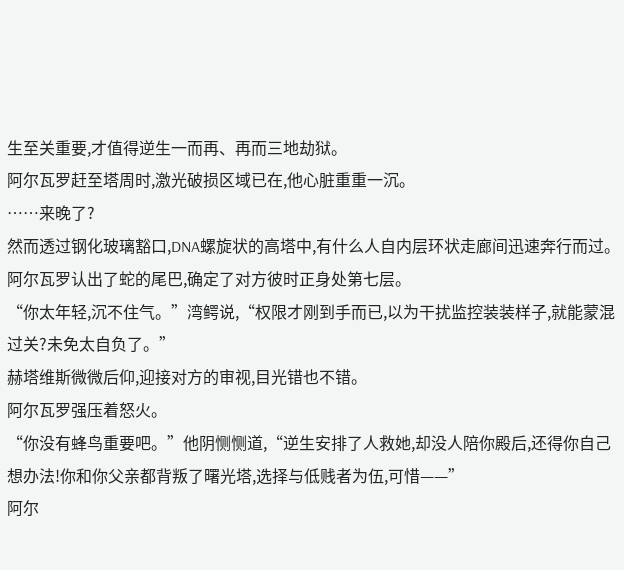生至关重要,才值得逆生一而再、再而三地劫狱。
阿尔瓦罗赶至塔周时,激光破损区域已在,他心脏重重一沉。
……来晚了?
然而透过钢化玻璃豁口,DNA螺旋状的高塔中,有什么人自内层环状走廊间迅速奔行而过。阿尔瓦罗认出了蛇的尾巴,确定了对方彼时正身处第七层。
“你太年轻,沉不住气。”湾鳄说,“权限才刚到手而已,以为干扰监控装装样子,就能蒙混过关?未免太自负了。”
赫塔维斯微微后仰,迎接对方的审视,目光错也不错。
阿尔瓦罗强压着怒火。
“你没有蜂鸟重要吧。”他阴恻恻道,“逆生安排了人救她,却没人陪你殿后,还得你自己想办法!你和你父亲都背叛了曙光塔,选择与低贱者为伍,可惜——”
阿尔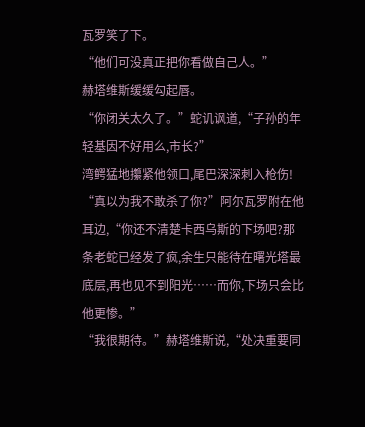瓦罗笑了下。
“他们可没真正把你看做自己人。”
赫塔维斯缓缓勾起唇。
“你闭关太久了。”蛇讥讽道,“子孙的年轻基因不好用么,市长?”
湾鳄猛地攥紧他领口,尾巴深深刺入枪伤!
“真以为我不敢杀了你?”阿尔瓦罗附在他耳边,“你还不清楚卡西乌斯的下场吧?那条老蛇已经发了疯,余生只能待在曙光塔最底层,再也见不到阳光……而你,下场只会比他更惨。”
“我很期待。”赫塔维斯说,“处决重要同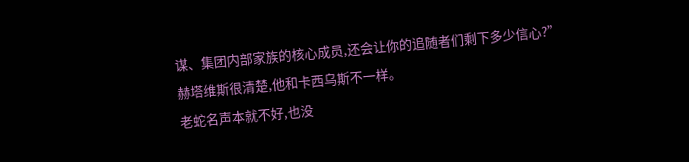谋、集团内部家族的核心成员,还会让你的追随者们剩下多少信心?”
赫塔维斯很清楚,他和卡西乌斯不一样。
老蛇名声本就不好,也没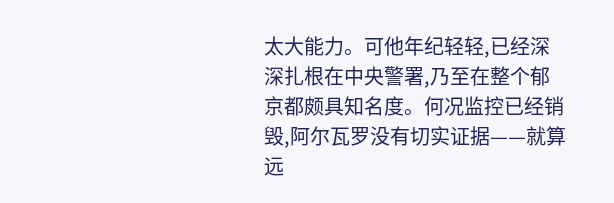太大能力。可他年纪轻轻,已经深深扎根在中央警署,乃至在整个郁京都颇具知名度。何况监控已经销毁,阿尔瓦罗没有切实证据——就算远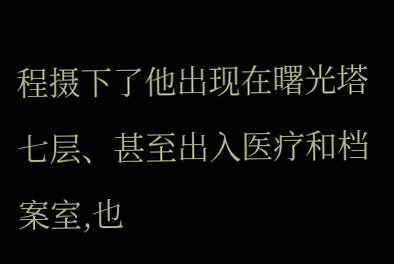程摄下了他出现在曙光塔七层、甚至出入医疗和档案室,也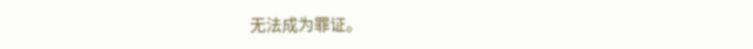无法成为罪证。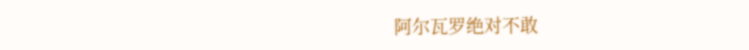阿尔瓦罗绝对不敢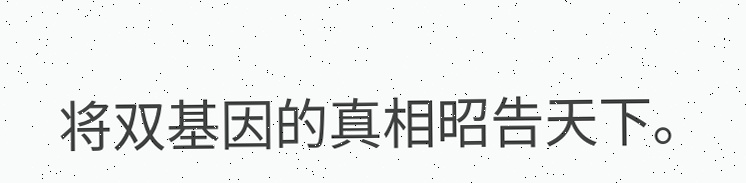将双基因的真相昭告天下。